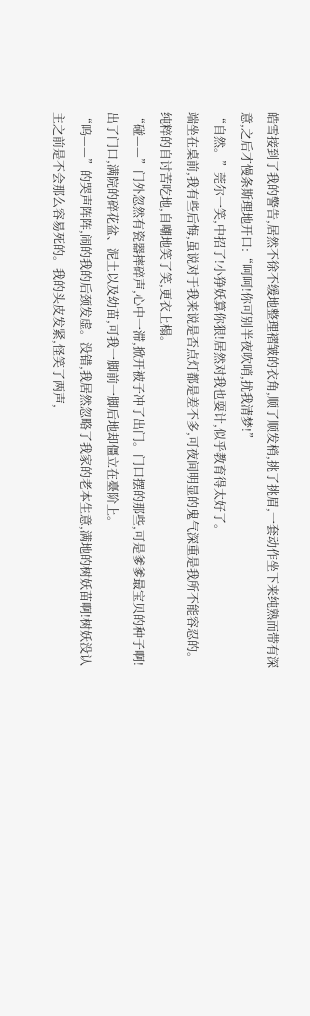皓雪接到了我的警告,居然不徐不缓地整理褶皱的衣角,顺了顺发梢,挑了挑眉,一套动作坐下来纯熟而带有深意,之后才慢条斯理地开口:“呵呵!你可别半夜吹哨,扰我清梦!”
“自然。”莞尔一笑,中招了!小狰妖算你狠!居然对我也耍计,似乎教育得太好了。
端坐在桌前,我有些后悔,虽说对于我来说是否点灯都是差不多,可夜间明显的鬼气深重是我所不能容忍的。纯粹的自讨苦吃地,自嘲地笑了笑,更衣上榻。
“碰——”门外忽然有瓷器摔碎声,心中一滞,掀开被子冲了出门。门口摆的那些,可是爹爹最宝贝的种子啊!
出了门口,满院的碎花盆、泥土以及幼苗,可我一脚前一脚后地却僵立在臺阶上。
“呜——”的哭声阵阵,闹的我的后颈发虚。没错,我居然忽略了我家的老本生意,满地的树妖苗啊!树妖没认主之前是不会那么容易死的。我的头皮发紧,怪笑了两声,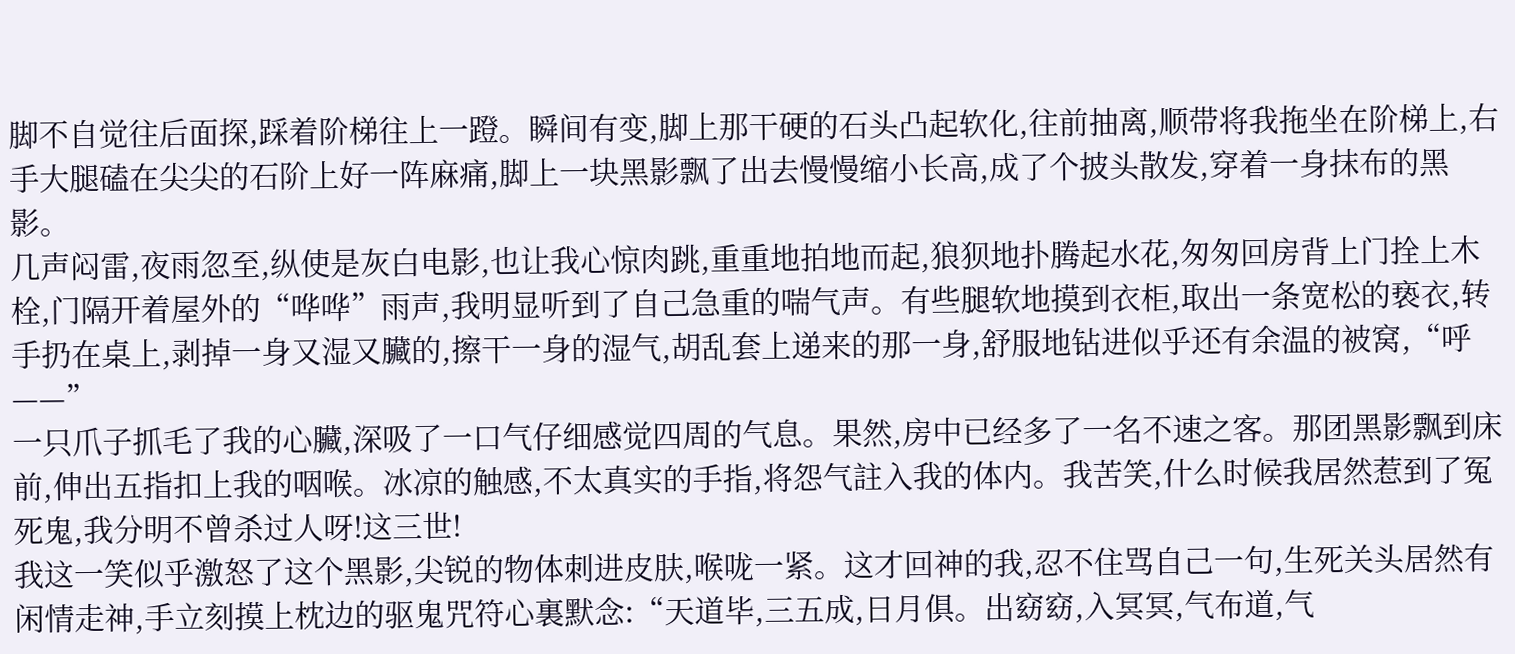脚不自觉往后面探,踩着阶梯往上一蹬。瞬间有变,脚上那干硬的石头凸起软化,往前抽离,顺带将我拖坐在阶梯上,右手大腿磕在尖尖的石阶上好一阵麻痛,脚上一块黑影飘了出去慢慢缩小长高,成了个披头散发,穿着一身抹布的黑影。
几声闷雷,夜雨忽至,纵使是灰白电影,也让我心惊肉跳,重重地拍地而起,狼狈地扑腾起水花,匆匆回房背上门拴上木栓,门隔开着屋外的“哗哗”雨声,我明显听到了自己急重的喘气声。有些腿软地摸到衣柜,取出一条宽松的亵衣,转手扔在桌上,剥掉一身又湿又臟的,擦干一身的湿气,胡乱套上递来的那一身,舒服地钻进似乎还有余温的被窝,“呼——”
一只爪子抓毛了我的心臟,深吸了一口气仔细感觉四周的气息。果然,房中已经多了一名不速之客。那团黑影飘到床前,伸出五指扣上我的咽喉。冰凉的触感,不太真实的手指,将怨气註入我的体内。我苦笑,什么时候我居然惹到了冤死鬼,我分明不曾杀过人呀!这三世!
我这一笑似乎激怒了这个黑影,尖锐的物体刺进皮肤,喉咙一紧。这才回神的我,忍不住骂自己一句,生死关头居然有闲情走神,手立刻摸上枕边的驱鬼咒符心裏默念:“天道毕,三五成,日月俱。出窈窈,入冥冥,气布道,气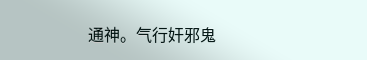通神。气行奸邪鬼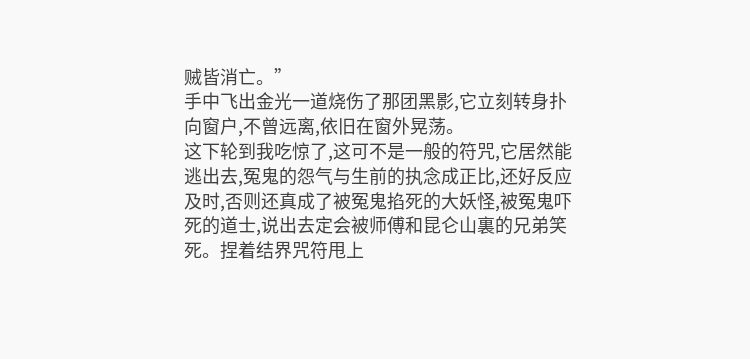贼皆消亡。”
手中飞出金光一道烧伤了那团黑影,它立刻转身扑向窗户,不曾远离,依旧在窗外晃荡。
这下轮到我吃惊了,这可不是一般的符咒,它居然能逃出去,冤鬼的怨气与生前的执念成正比,还好反应及时,否则还真成了被冤鬼掐死的大妖怪,被冤鬼吓死的道士,说出去定会被师傅和昆仑山裏的兄弟笑死。捏着结界咒符甩上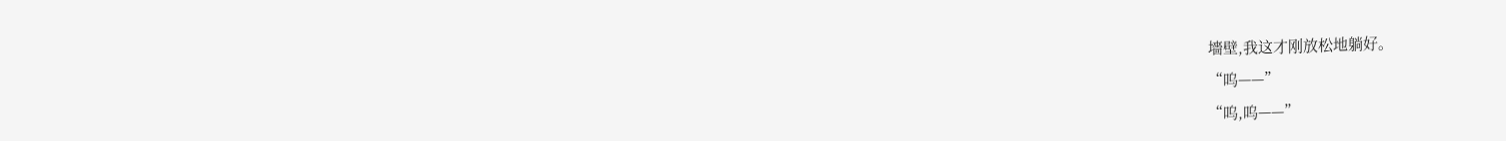墻壁,我这才刚放松地躺好。
“呜——”
“呜,呜——”